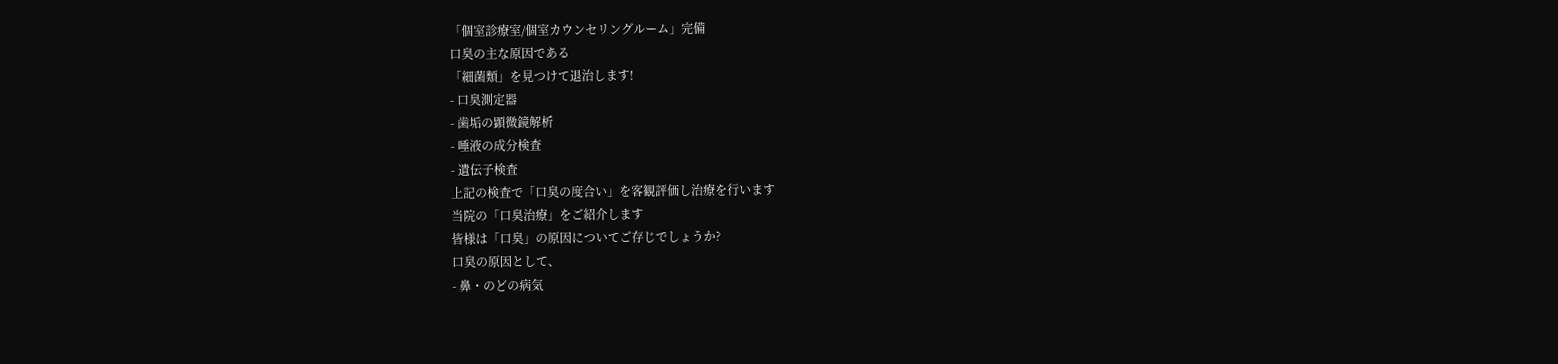「個室診療室/個室カウンセリングルーム」完備
口臭の主な原因である
「細菌類」を見つけて退治します!
- 口臭測定器
- 歯垢の顕微鏡解析
- 唾液の成分検査
- 遺伝子検査
上記の検査で「口臭の度合い」を客観評価し治療を行います
当院の「口臭治療」をご紹介します
皆様は「口臭」の原因についてご存じでしょうか?
口臭の原因として、
- 鼻・のどの病気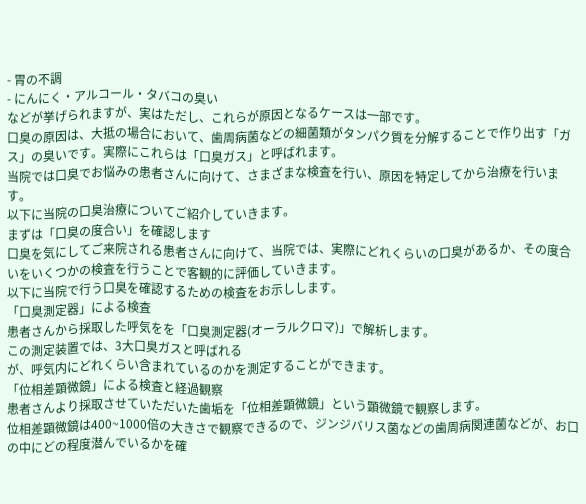- 胃の不調
- にんにく・アルコール・タバコの臭い
などが挙げられますが、実はただし、これらが原因となるケースは一部です。
口臭の原因は、大抵の場合において、歯周病菌などの細菌類がタンパク質を分解することで作り出す「ガス」の臭いです。実際にこれらは「口臭ガス」と呼ばれます。
当院では口臭でお悩みの患者さんに向けて、さまざまな検査を行い、原因を特定してから治療を行います。
以下に当院の口臭治療についてご紹介していきます。
まずは「口臭の度合い」を確認します
口臭を気にしてご来院される患者さんに向けて、当院では、実際にどれくらいの口臭があるか、その度合いをいくつかの検査を行うことで客観的に評価していきます。
以下に当院で行う口臭を確認するための検査をお示しします。
「口臭測定器」による検査
患者さんから採取した呼気をを「口臭測定器(オーラルクロマ)」で解析します。
この測定装置では、3大口臭ガスと呼ばれる
が、呼気内にどれくらい含まれているのかを測定することができます。
「位相差顕微鏡」による検査と経過観察
患者さんより採取させていただいた歯垢を「位相差顕微鏡」という顕微鏡で観察します。
位相差顕微鏡は400~1000倍の大きさで観察できるので、ジンジバリス菌などの歯周病関連菌などが、お口の中にどの程度潜んでいるかを確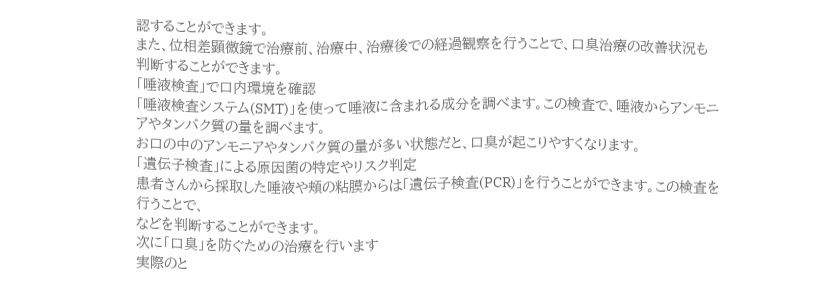認することができます。
また、位相差顕微鏡で治療前、治療中、治療後での経過観察を行うことで、口臭治療の改善状況も判断することができます。
「唾液検査」で口内環境を確認
「唾液検査システム(SMT)」を使って唾液に含まれる成分を調べます。この検査で、唾液からアンモニアやタンパク質の量を調べます。
お口の中のアンモニアやタンパク質の量が多い状態だと、口臭が起こりやすくなります。
「遺伝子検査」による原因菌の特定やリスク判定
患者さんから採取した唾液や頬の粘膜からは「遺伝子検査(PCR)」を行うことができます。この検査を行うことで、
などを判断することができます。
次に「口臭」を防ぐための治療を行います
実際のと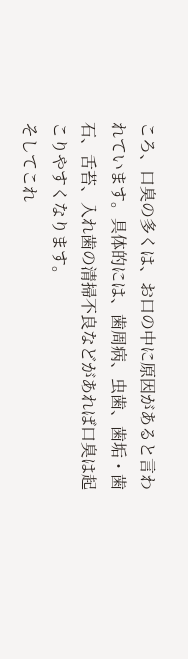ころ、口臭の多くは、お口の中に原因があると言われています。具体的には、歯周病、虫歯、歯垢・歯石、舌苔、入れ歯の清掃不良などがあれば口臭は起こりやすくなります。
そしてこれ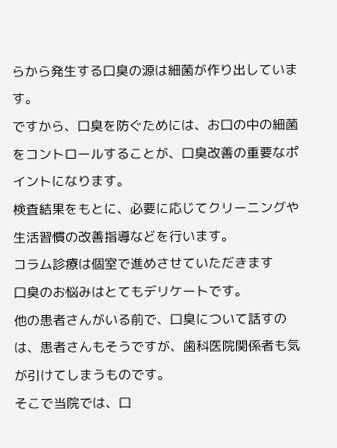らから発生する口臭の源は細菌が作り出しています。
ですから、口臭を防ぐためには、お口の中の細菌をコントロールすることが、口臭改善の重要なポイントになります。
検査結果をもとに、必要に応じてクリーニングや生活習慣の改善指導などを行います。
コラム診療は個室で進めさせていただきます
口臭のお悩みはとてもデリケートです。
他の患者さんがいる前で、口臭について話すのは、患者さんもそうですが、歯科医院関係者も気が引けてしまうものです。
そこで当院では、口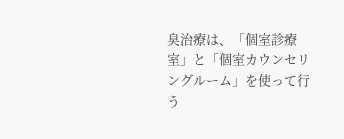臭治療は、「個室診療室」と「個室カウンセリングルーム」を使って行う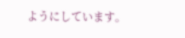ようにしています。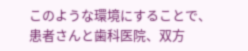このような環境にすることで、患者さんと歯科医院、双方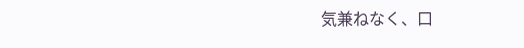気兼ねなく、口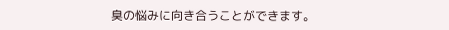臭の悩みに向き合うことができます。